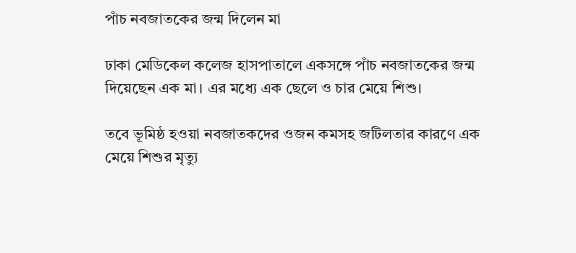পাঁচ নবজাতকের জন্ম দিলেন মা

ঢাকা মেডিকেল কলেজ হাসপাতালে একসঙ্গে পাঁচ নবজাতকের জন্ম দিয়েছেন এক মা। এর মধ্যে এক ছেলে ও চার মেয়ে শিশু।

তবে ভূমিষ্ঠ হওয়া নবজাতকদের ওজন কমসহ জটিলতার কারণে এক মেয়ে শিশুর মৃত্যু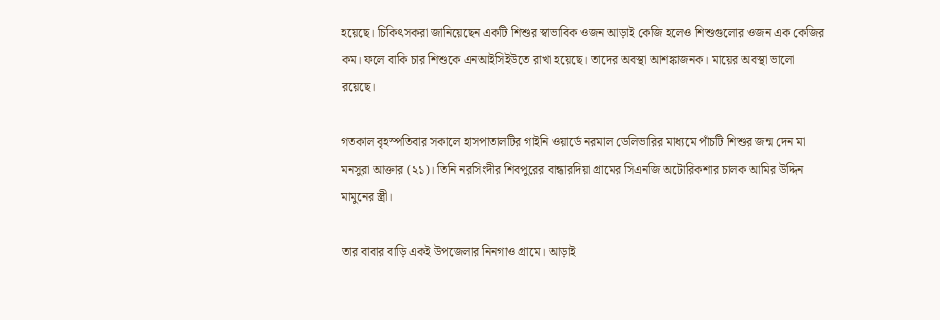হয়েছে। চিকিৎসকরা জানিয়েছেন একটি শিশুর স্বাভাবিক ওজন আড়াই কেজি হলেও শিশুগুলোর ওজন এক কেজির কম। ফলে বাকি চার শিশুকে এনআইসিইউতে রাখা হয়েছে। তাদের অবস্থা আশঙ্কাজনক। মায়ের অবস্থা ভালো রয়েছে।

গতকাল বৃহস্পতিবার সকালে হাসপাতালটির গাইনি ওয়ার্ডে নরমাল ডেলিভারির মাধ্যমে পাঁচটি শিশুর জন্ম দেন মা মনসুরা আক্তার (২১)। তিনি নরসিংদীর শিবপুরের বান্ধারদিয়া গ্রামের সিএনজি অটোরিকশার চালক আমির উদ্দিন মামুনের স্ত্রী।

তার বাবার বাড়ি একই উপজেলার নিনগাও গ্রামে। আড়াই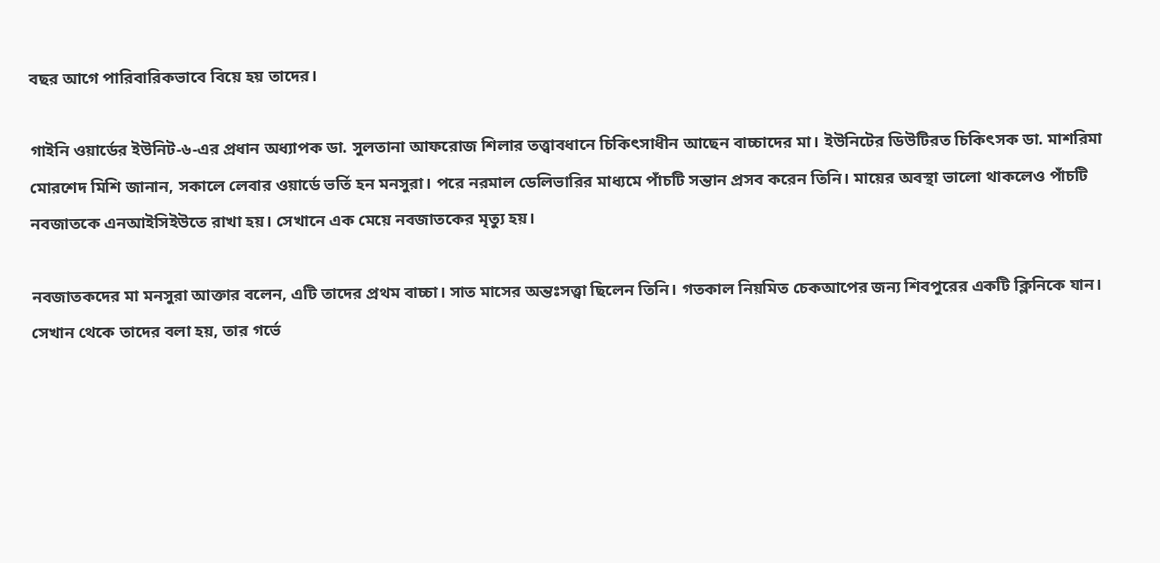বছর আগে পারিবারিকভাবে বিয়ে হয় তাদের।

গাইনি ওয়ার্ডের ইউনিট-৬-এর প্রধান অধ্যাপক ডা. সুলতানা আফরোজ শিলার তত্ত্বাবধানে চিকিৎসাধীন আছেন বাচ্চাদের মা। ইউনিটের ডিউটিরত চিকিৎসক ডা. মাশরিমা মোরশেদ মিশি জানান, সকালে লেবার ওয়ার্ডে ভর্তি হন মনসুরা। পরে নরমাল ডেলিভারির মাধ্যমে পাঁচটি সন্তান প্রসব করেন তিনি। মায়ের অবস্থা ভালো থাকলেও পাঁচটি নবজাতকে এনআইসিইউতে রাখা হয়। সেখানে এক মেয়ে নবজাতকের মৃত্যু হয়।

নবজাতকদের মা মনসুরা আক্তার বলেন, এটি তাদের প্রথম বাচ্চা। সাত মাসের অন্তঃসত্ত্বা ছিলেন তিনি। গতকাল নিয়মিত চেকআপের জন্য শিবপুরের একটি ক্লিনিকে যান। সেখান থেকে তাদের বলা হয়, তার গর্ভে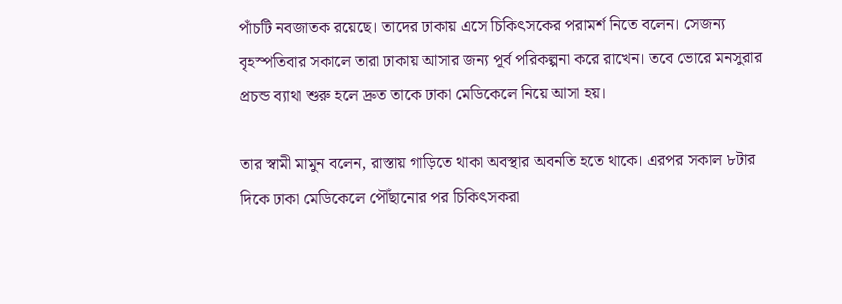পাঁচটি নবজাতক রয়েছে। তাদের ঢাকায় এসে চিকিৎসকের পরামর্শ নিতে বলেন। সেজন্য বৃহস্পতিবার সকালে তারা ঢাকায় আসার জন্য পূর্ব পরিকল্পনা করে রাখেন। তবে ভোরে মনসুরার প্রচন্ড ব্যাথা শুরু হলে দ্রুত তাকে ঢাকা মেডিকেলে নিয়ে আসা হয়।

তার স্বামী মামুন বলেন, রাস্তায় গাড়িতে থাকা অবস্থার অবনতি হতে থাকে। এরপর সকাল ৮টার দিকে ঢাকা মেডিকেলে পৌঁছানোর পর চিকিৎসকরা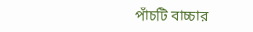পাঁচটি বাচ্চার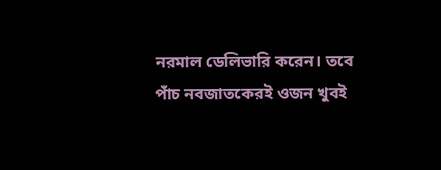নরমাল ডেলিভারি করেন। তবে পাঁচ নবজাতকেরই ওজন খুবই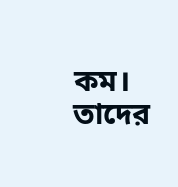কম। তাদের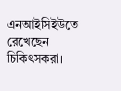এনআইসিইউতে রেখেছেন চিকিৎসকরা।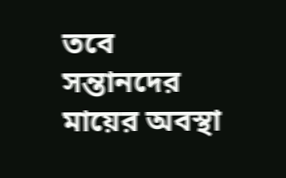তবে সন্তানদের মায়ের অবস্থা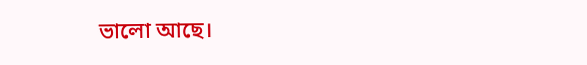ভালো আছে।